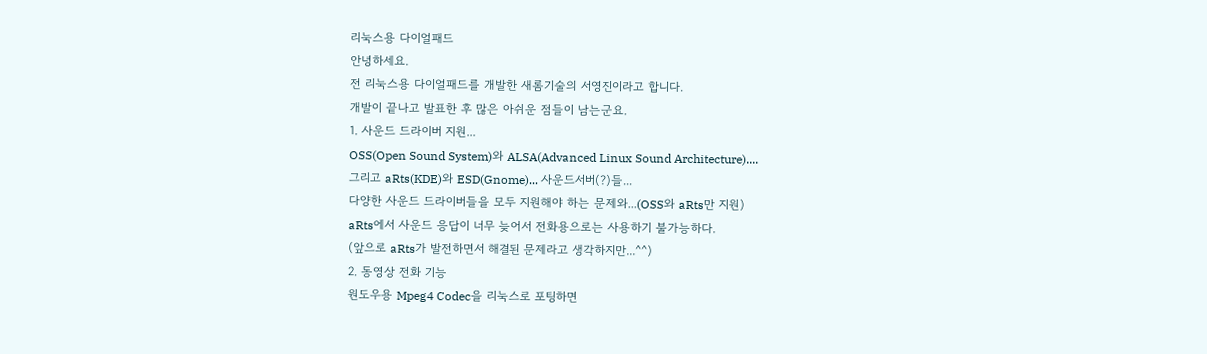리눅스용 다이얼패드
안녕하세요.
전 리눅스용 다이얼패드를 개발한 새롬기술의 서영진이라고 합니다.
개발이 끝나고 발표한 후 많은 아쉬운 점들이 남는군요.
1. 사운드 드라이버 지원...
OSS(Open Sound System)와 ALSA(Advanced Linux Sound Architecture)....
그리고 aRts(KDE)와 ESD(Gnome)... 사운드서버(?)들...
다양한 사운드 드라이버들을 모두 지원해야 하는 문제와...(OSS와 aRts만 지원)
aRts에서 사운드 응답이 너무 늦어서 전화용으로는 사용하기 불가능하다.
(앞으로 aRts가 발전하면서 해결된 문제라고 생각하지만...^^)
2. 동영상 전화 기능
원도우용 Mpeg4 Codec을 리눅스로 포팅하면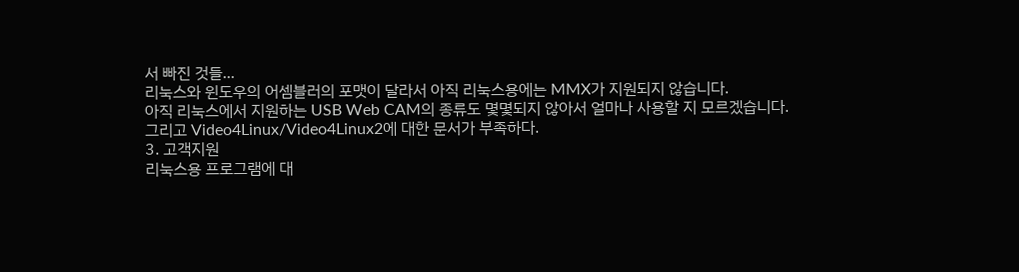서 빠진 것들...
리눅스와 윈도우의 어셈블러의 포맷이 달라서 아직 리눅스용에는 MMX가 지원되지 않습니다.
아직 리눅스에서 지원하는 USB Web CAM의 종류도 몇몇되지 않아서 얼마나 사용할 지 모르겠습니다.
그리고 Video4Linux/Video4Linux2에 대한 문서가 부족하다.
3. 고객지원
리눅스용 프로그램에 대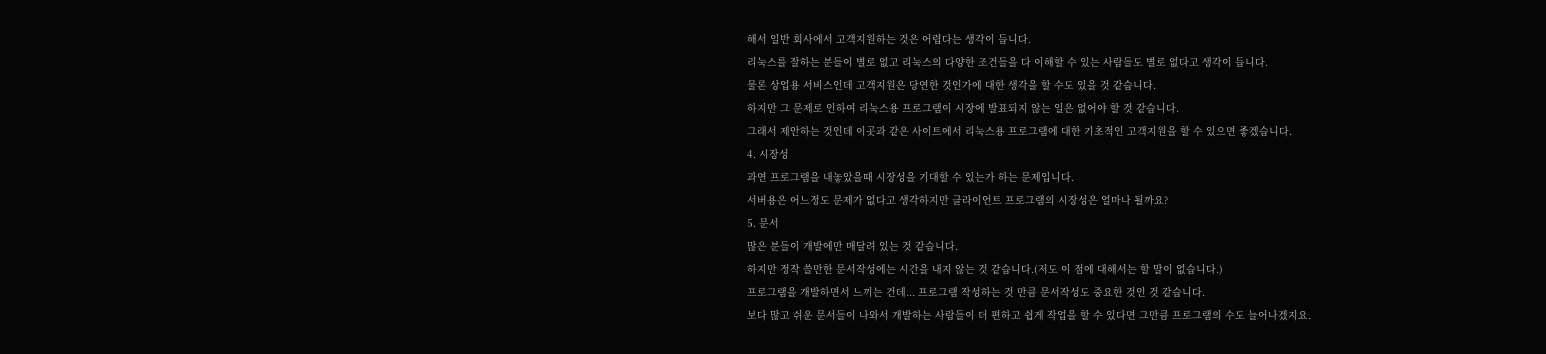해서 일반 회사에서 고객지원하는 것은 어렵다는 생각이 듭니다.
리눅스를 잘하는 분들이 별로 없고 리눅스의 다양한 조건들을 다 이해할 수 있는 사람들도 별로 없다고 생각이 듭니다.
물론 상업용 서비스인데 고객지원은 당연한 것인가에 대한 생각을 할 수도 있을 것 같습니다.
하지만 그 문제로 인하여 리눅스용 프로그램이 시장에 발표되지 않는 일은 없어야 할 것 같습니다.
그래서 제안하는 것인데 이곳과 같은 사이트에서 리눅스용 프로그램에 대한 기초적인 고객지원을 할 수 있으면 좋겠습니다.
4. 시장성
과연 프로그램을 내놓았을때 시장성을 기대할 수 있는가 하는 문제입니다.
서버용은 어느정도 문제가 없다고 생각하지만 클라이언트 프로그램의 시장성은 얼마나 될까요?
5. 문서
많은 분들이 개발에만 매달려 있는 것 같습니다.
하지만 정작 쓸만한 문서작성에는 시간을 내지 않는 것 같습니다.(저도 이 점에 대해서는 할 말이 없습니다.)
프로그램을 개발하면서 느끼는 건데... 프로그램 작성하는 것 만큼 문서작성도 중요한 것인 것 같습니다.
보다 많고 쉬운 문서들이 나와서 개발하는 사람들이 더 편하고 쉽게 작업을 할 수 있다면 그만큼 프로그램의 수도 늘어나겠지요.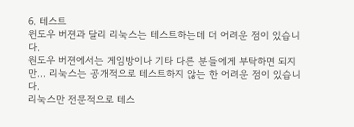6. 테스트
윈도우 버젼과 달리 리눅스는 테스트하는데 더 어려운 점이 있습니다.
원도우 버젼에서는 게임방이나 기타 다른 분들에게 부탁하면 되지만... 리눅스는 공개적으로 테스트하지 않는 한 어려운 점이 있습니다.
리눅스만 전문적으로 테스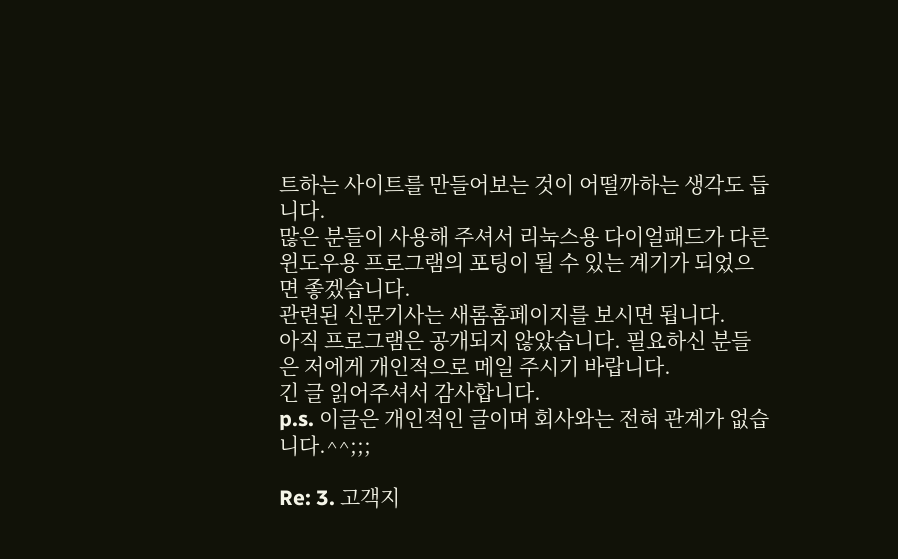트하는 사이트를 만들어보는 것이 어떨까하는 생각도 듭니다.
많은 분들이 사용해 주셔서 리눅스용 다이얼패드가 다른 윈도우용 프로그램의 포팅이 될 수 있는 계기가 되었으면 좋겠습니다.
관련된 신문기사는 새롬홈페이지를 보시면 됩니다.
아직 프로그램은 공개되지 않았습니다. 필요하신 분들은 저에게 개인적으로 메일 주시기 바랍니다.
긴 글 읽어주셔서 감사합니다.
p.s. 이글은 개인적인 글이며 회사와는 전혀 관계가 없습니다.^^;;;

Re: 3. 고객지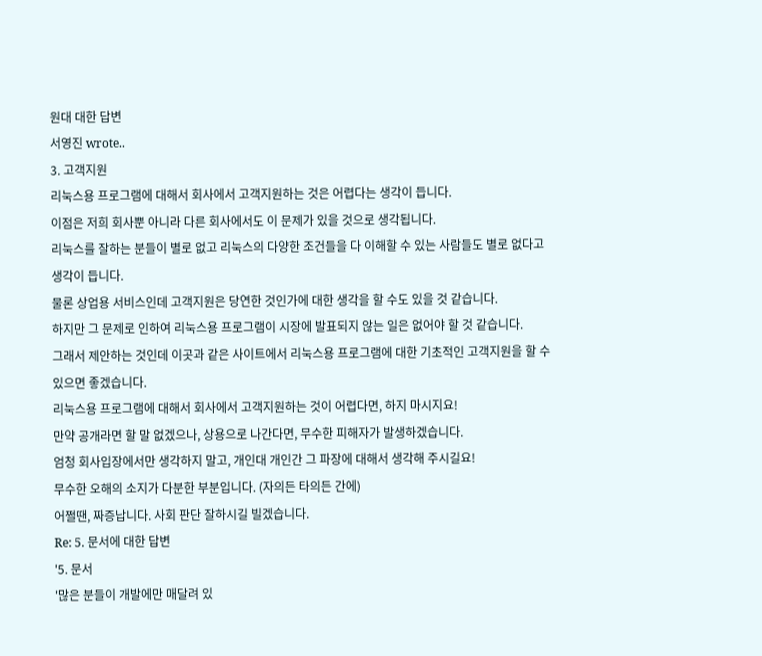원대 대한 답변
서영진 wrote..
3. 고객지원
리눅스용 프로그램에 대해서 회사에서 고객지원하는 것은 어렵다는 생각이 듭니다.
이점은 저희 회사뿐 아니라 다른 회사에서도 이 문제가 있을 것으로 생각됩니다.
리눅스를 잘하는 분들이 별로 없고 리눅스의 다양한 조건들을 다 이해할 수 있는 사람들도 별로 없다고 생각이 듭니다.
물론 상업용 서비스인데 고객지원은 당연한 것인가에 대한 생각을 할 수도 있을 것 같습니다.
하지만 그 문제로 인하여 리눅스용 프로그램이 시장에 발표되지 않는 일은 없어야 할 것 같습니다.
그래서 제안하는 것인데 이곳과 같은 사이트에서 리눅스용 프로그램에 대한 기초적인 고객지원을 할 수 있으면 좋겠습니다.
리눅스용 프로그램에 대해서 회사에서 고객지원하는 것이 어렵다면, 하지 마시지요!
만약 공개라면 할 말 없겠으나, 상용으로 나간다면, 무수한 피해자가 발생하겠습니다.
엄청 회사입장에서만 생각하지 말고, 개인대 개인간 그 파장에 대해서 생각해 주시길요!
무수한 오해의 소지가 다분한 부분입니다. (자의든 타의든 간에)
어쩔땐, 짜증납니다. 사회 판단 잘하시길 빌겠습니다.
Re: 5. 문서에 대한 답변
'5. 문서
'많은 분들이 개발에만 매달려 있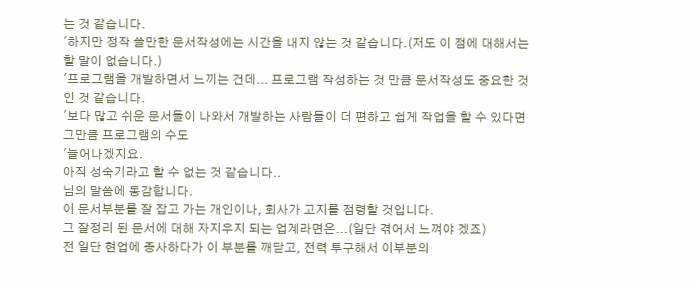는 것 같습니다.
'하지만 정작 쓸만한 문서작성에는 시간을 내지 않는 것 같습니다.(저도 이 점에 대해서는 할 말이 없습니다.)
'프로그램을 개발하면서 느끼는 건데... 프로그램 작성하는 것 만큼 문서작성도 중요한 것인 것 같습니다.
'보다 많고 쉬운 문서들이 나와서 개발하는 사람들이 더 편하고 쉽게 작업을 할 수 있다면 그만큼 프로그램의 수도
'늘어나겠지요.
아직 성숙기라고 할 수 없는 것 같습니다..
님의 말씀에 동감합니다.
이 문서부분를 잘 잡고 가는 개인이나, 회사가 고지를 점령할 것입니다.
그 잘정리 된 문서에 대해 자지우지 되는 업계라면은...(일단 겪어서 느껴야 겠죠)
전 일단 현업에 종사하다가 이 부분를 깨닫고, 전력 투구해서 이부분의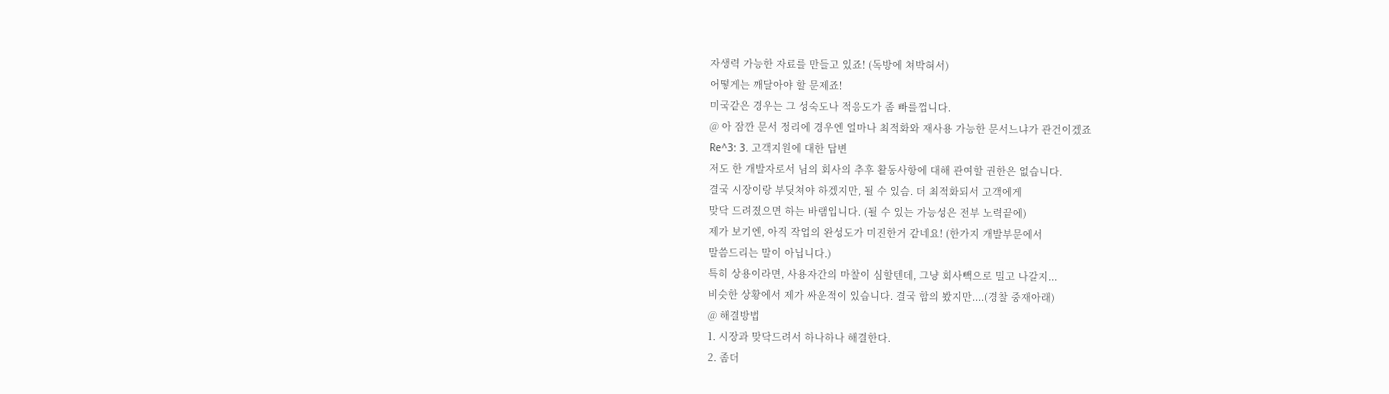자생력 가능한 자료를 만들고 있죠! (독방에 쳐박혀서)
어떻게는 깨달아야 할 문제죠!
미국같은 경우는 그 성숙도나 적응도가 좀 빠를껍니다.
@ 아 잠깐 문서 정리에 경우엔 얼마나 최적화와 재사용 가능한 문서느냐가 관건이겠죠
Re^3: 3. 고객지원에 대한 답변
저도 한 개발자로서 님의 회사의 추후 활동사항에 대해 관여할 권한은 없습니다.
결국 시장이랑 부딪쳐야 하겠지만, 될 수 있슴. 더 최적화되서 고객에게
맞닥 드려졌으면 하는 바램입니다. (될 수 있는 가능성은 전부 노력끝에)
제가 보기엔, 아직 작업의 완성도가 미진한거 같네요! (한가지 개발부문에서
말씀드리는 말이 아닙니다.)
특히 상용이라면, 사용자간의 마찰이 심할텐데, 그냥 회사빽으로 밀고 나갈지...
비슷한 상황에서 제가 싸운적이 있습니다. 결국 합의 봤지만....(경찰 중재아래)
@ 해결방법
1. 시장과 맞닥드려서 하나하나 해결한다.
2. 좀더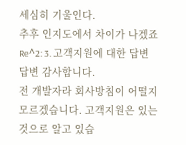세심히 기울인다.
추후 인지도에서 차이가 나겠죠
Re^2: 3. 고객지원에 대한 답변
답변 감사합니다.
전 개발자라 회사방침이 어떨지 모르겠습니다. 고객지원은 있는 것으로 알고 있습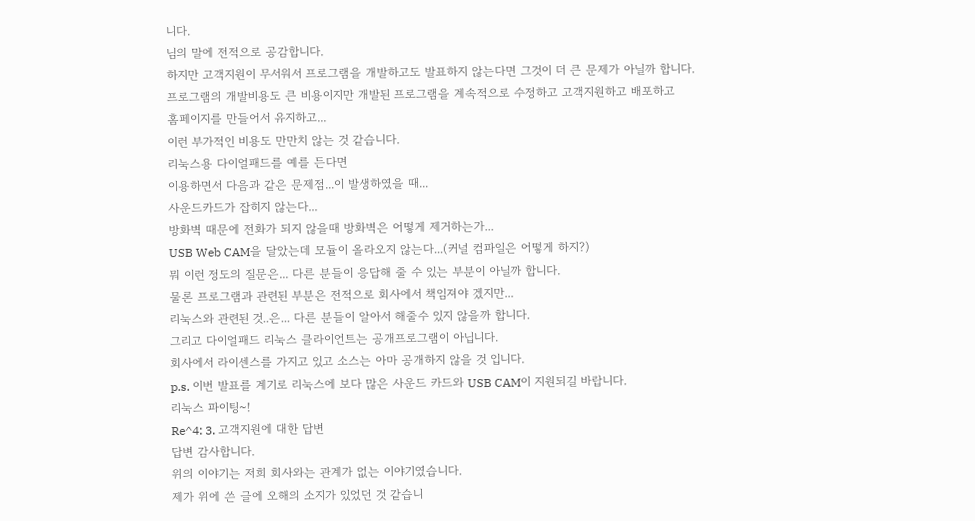니다.
님의 말에 전적으로 공감합니다.
하지만 고객지원이 무서워서 프로그램을 개발하고도 발표하지 않는다면 그것이 더 큰 문제가 아닐까 합니다.
프로그램의 개발비용도 큰 비용이지만 개발된 프로그램을 계속적으로 수정하고 고객지원하고 배포하고
홈페이지를 만들어서 유지하고...
이런 부가적인 비용도 만만치 않는 것 같습니다.
리눅스용 다이얼패드를 예를 든다면
이용하면서 다음과 같은 문제점...이 발생하였을 때...
사운드카드가 잡히지 않는다...
방화벽 때문에 전화가 되지 않을때 방화벽은 어떻게 제거하는가...
USB Web CAM을 달았는데 모듈이 올라오지 않는다...(커널 컴파일은 어떻게 하지?)
뭐 이런 정도의 질문은... 다른 분들이 응답해 줄 수 있는 부분이 아닐까 합니다.
물론 프로그램과 관련된 부분은 전적으로 회사에서 책임져야 겠지만...
리눅스와 관련된 것..은... 다른 분들이 알아서 해줄수 있지 않을까 합니다.
그리고 다이얼패드 리눅스 클라이언트는 공개프로그램이 아닙니다.
회사에서 라이센스를 가지고 있고 소스는 아마 공개하지 않을 것 입니다.
p.s. 이번 발표를 계기로 리눅스에 보다 많은 사운드 카드와 USB CAM이 지원되길 바랍니다.
리눅스 파이팅~!
Re^4: 3. 고객지원에 대한 답변
답변 감사합니다.
위의 이야기는 저희 회사와는 관계가 없는 이야기였습니다.
제가 위에 쓴 글에 오해의 소지가 있었던 것 같습니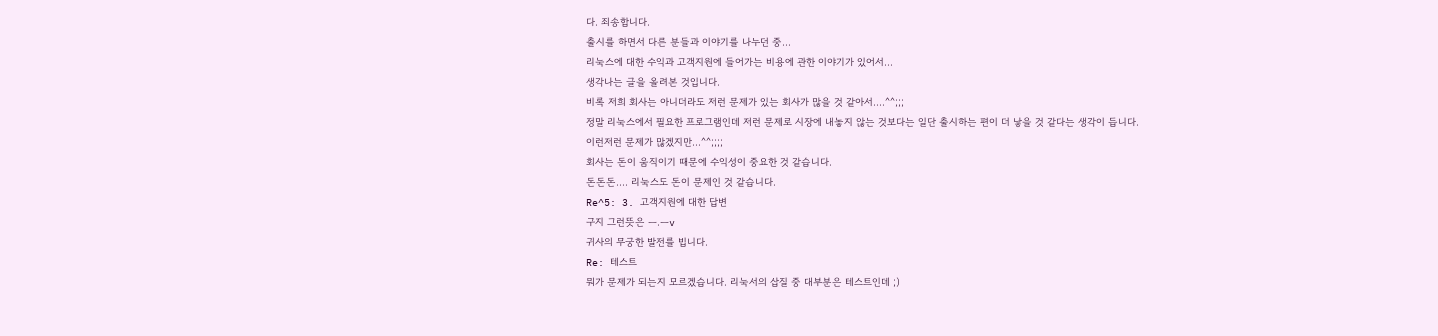다. 죄송합니다.
출시를 하면서 다른 분들과 이야기를 나누던 중...
리눅스에 대한 수익과 고객지원에 들어가는 비용에 관한 이야기가 있어서...
생각나는 글을 올려본 것입니다.
비록 저희 회사는 아니더라도 저런 문제가 있는 회사가 많을 것 같아서....^^;;;
정말 리눅스에서 필요한 프로그램인데 저런 문제로 시장에 내놓지 않는 것보다는 일단 출시하는 편이 더 낳을 것 같다는 생각이 듭니다.
이런저런 문제가 많겠지만...^^;;;;
회사는 돈이 움직이기 때문에 수익성이 중요한 것 같습니다.
돈돈돈.... 리눅스도 돈이 문제인 것 같습니다.
Re^5: 3. 고객지원에 대한 답변
구지 그런뜻은 ㅡ.ㅡv
귀사의 무궁한 발전를 빕니다.
Re: 테스트
뭐가 문제가 되는지 모르겠습니다. 리눅서의 삽질 중 대부분은 테스트인데 ;)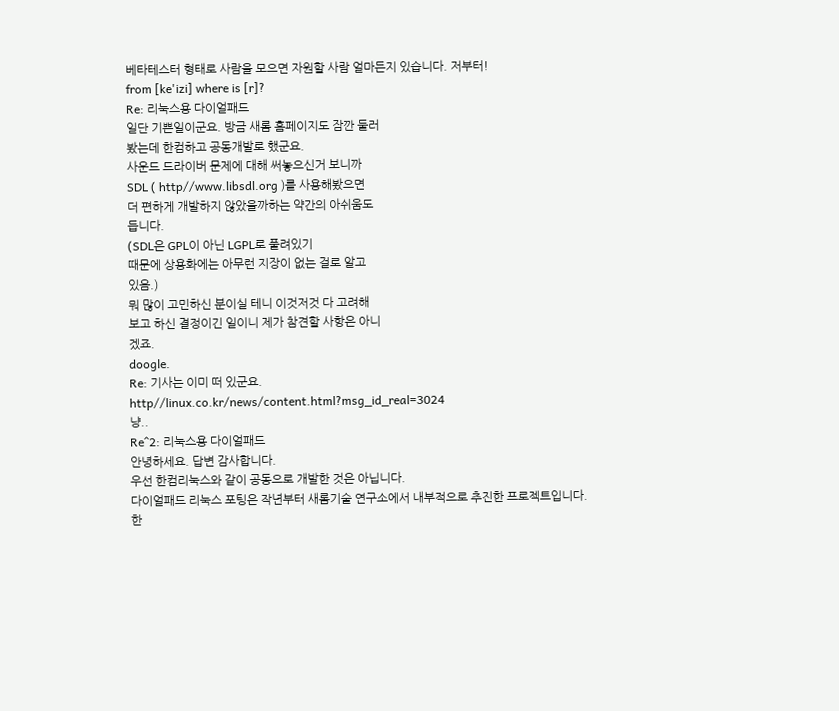베타테스터 형태로 사람을 모으면 자원할 사람 얼마든지 있습니다. 저부터!
from [ke'izi] where is [r]?
Re: 리눅스용 다이얼패드
일단 기쁜일이군요. 방금 새롬 홈페이지도 잠깐 둘러
봤는데 한컴하고 공동개발로 했군요.
사운드 드라이버 문제에 대해 써놓으신거 보니까
SDL ( http//www.libsdl.org )를 사용해봤으면
더 편하게 개발하지 않았을까하는 약간의 아쉬움도
듭니다.
(SDL은 GPL이 아닌 LGPL로 풀려있기
때문에 상용화에는 아무런 지장이 없는 걸로 알고
있음.)
뭐 많이 고민하신 분이실 테니 이것저것 다 고려해
보고 하신 결정이긴 일이니 제가 참견할 사항은 아니
겠죠.
doogle.
Re: 기사는 이미 떠 있군요.
http//linux.co.kr/news/content.html?msg_id_real=3024
냥..
Re^2: 리눅스용 다이얼패드
안녕하세요. 답변 감사합니다.
우선 한컴리눅스와 같이 공동으로 개발한 것은 아닙니다.
다이얼패드 리눅스 포팅은 작년부터 새롬기술 연구소에서 내부적으로 추진한 프로젝트입니다.
한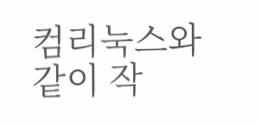컴리눅스와 같이 작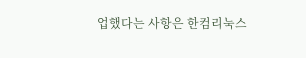업했다는 사항은 한컴리눅스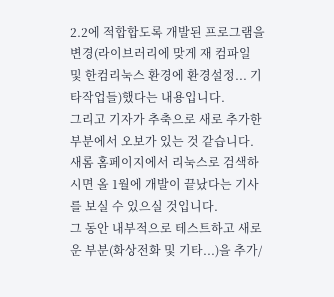2.2에 적합합도록 개발된 프로그램을 변경(라이브러리에 맞게 재 컴파일 및 한컴리눅스 환경에 환경설정... 기타작업들)했다는 내용입니다.
그리고 기자가 추축으로 새로 추가한 부분에서 오보가 있는 것 같습니다.
새롬 홈페이지에서 리눅스로 검색하시면 올 1월에 개발이 끝났다는 기사를 보실 수 있으실 것입니다.
그 동안 내부적으로 테스트하고 새로운 부분(화상전화 및 기타...)을 추가/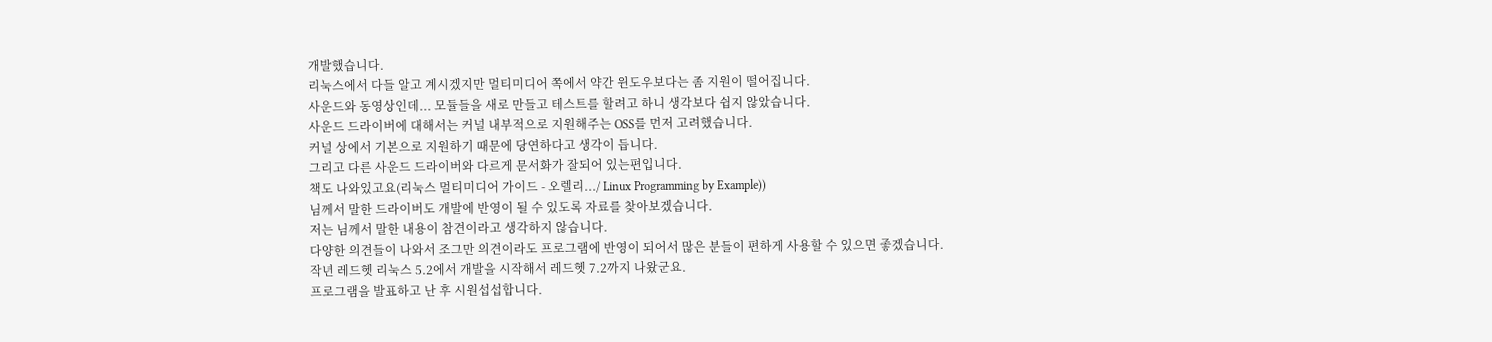개발했습니다.
리눅스에서 다들 알고 계시겠지만 멀티미디어 쪽에서 약간 윈도우보다는 좀 지원이 떨어집니다.
사운드와 동영상인데... 모듈들을 새로 만들고 테스트를 할려고 하니 생각보다 쉽지 않았습니다.
사운드 드라이버에 대해서는 커널 내부적으로 지원해주는 OSS를 먼저 고려했습니다.
커널 상에서 기본으로 지원하기 때문에 당연하다고 생각이 듭니다.
그리고 다른 사운드 드라이버와 다르게 문서화가 잘되어 있는편입니다.
책도 나와있고요(리눅스 멀티미디어 가이드 - 오렐리.../ Linux Programming by Example))
님께서 말한 드라이버도 개발에 반영이 될 수 있도록 자료를 찾아보겠습니다.
저는 님께서 말한 내용이 참견이라고 생각하지 않습니다.
다양한 의견들이 나와서 조그만 의견이라도 프로그램에 반영이 되어서 많은 분들이 편하게 사용할 수 있으면 좋겠습니다.
작년 레드헷 리눅스 5.2에서 개발을 시작해서 레드헷 7.2까지 나왔군요.
프로그램을 발표하고 난 후 시원섭섭합니다.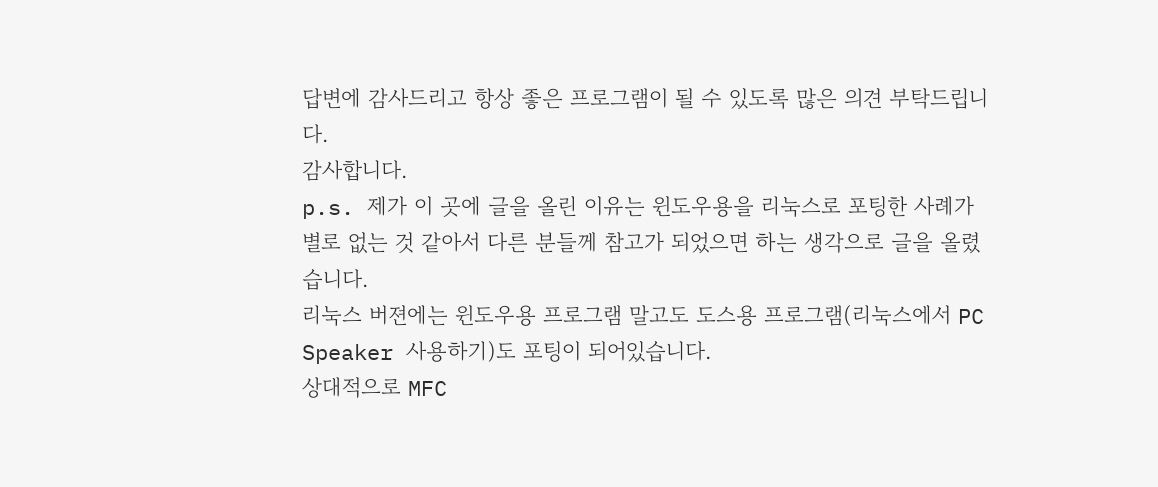답변에 감사드리고 항상 좋은 프로그램이 될 수 있도록 많은 의견 부탁드립니다.
감사합니다.
p.s. 제가 이 곳에 글을 올린 이유는 윈도우용을 리눅스로 포팅한 사례가 별로 없는 것 같아서 다른 분들께 참고가 되었으면 하는 생각으로 글을 올렸습니다.
리눅스 버젼에는 윈도우용 프로그램 말고도 도스용 프로그램(리눅스에서 PC Speaker 사용하기)도 포팅이 되어있습니다.
상대적으로 MFC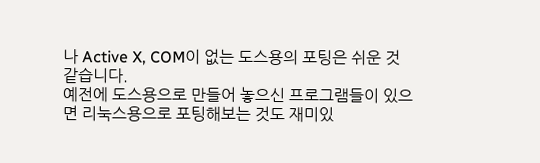나 Active X, COM이 없는 도스용의 포팅은 쉬운 것 같습니다.
예전에 도스용으로 만들어 놓으신 프로그램들이 있으면 리눅스용으로 포팅해보는 것도 재미있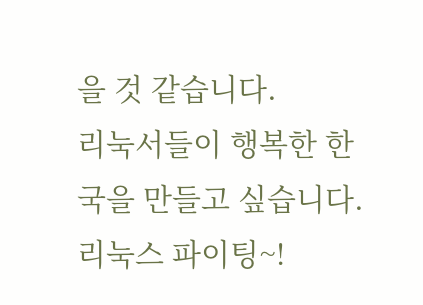을 것 같습니다.
리눅서들이 행복한 한국을 만들고 싶습니다. 리눅스 파이팅~!